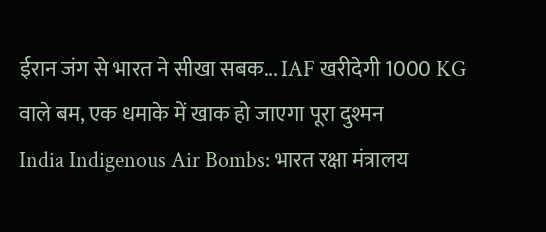ईरान जंग से भारत ने सीखा सबक... IAF खरीदेगी 1000 KG वाले बम, एक धमाके में खाक हो जाएगा पूरा दुश्मन
India Indigenous Air Bombs: भारत रक्षा मंत्रालय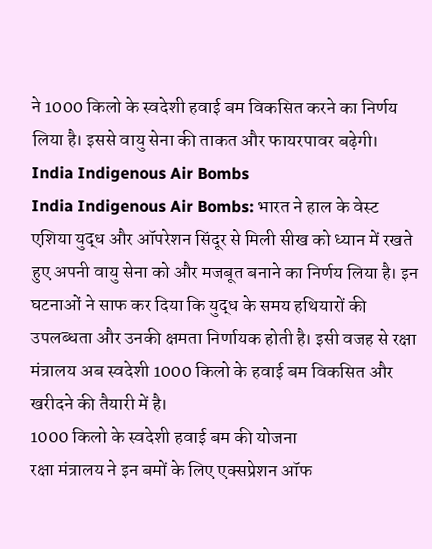ने 1000 किलो के स्वदेशी हवाई बम विकसित करने का निर्णय लिया है। इससे वायु सेना की ताकत और फायरपावर बढ़ेगी।
India Indigenous Air Bombs
India Indigenous Air Bombs: भारत ने हाल के वेस्ट एशिया युद्ध और ऑपरेशन सिंदूर से मिली सीख को ध्यान में रखते हुए अपनी वायु सेना को और मजबूत बनाने का निर्णय लिया है। इन घटनाओं ने साफ कर दिया कि युद्ध के समय हथियारों की उपलब्धता और उनकी क्षमता निर्णायक होती है। इसी वजह से रक्षा मंत्रालय अब स्वदेशी 1000 किलो के हवाई बम विकसित और खरीदने की तैयारी में है।
1000 किलो के स्वदेशी हवाई बम की योजना
रक्षा मंत्रालय ने इन बमों के लिए एक्सप्रेशन ऑफ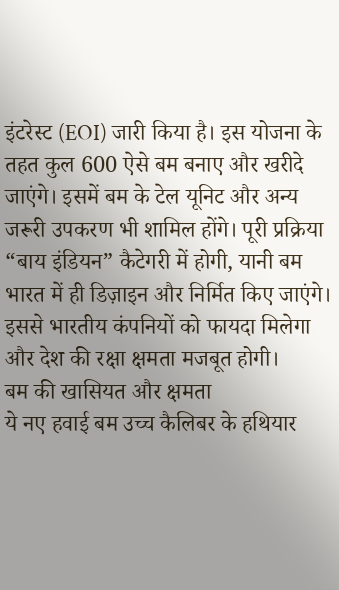इंटरेस्ट (EOI) जारी किया है। इस योजना के तहत कुल 600 ऐसे बम बनाए और खरीदे जाएंगे। इसमें बम के टेल यूनिट और अन्य जरूरी उपकरण भी शामिल होंगे। पूरी प्रक्रिया “बाय इंडियन” कैटेगरी में होगी, यानी बम भारत में ही डिज़ाइन और निर्मित किए जाएंगे। इससे भारतीय कंपनियों को फायदा मिलेगा और देश की रक्षा क्षमता मजबूत होगी।
बम की खासियत और क्षमता
ये नए हवाई बम उच्च कैलिबर के हथियार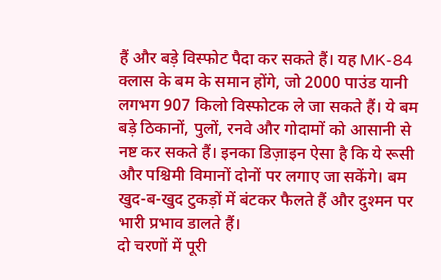हैं और बड़े विस्फोट पैदा कर सकते हैं। यह MK-84 क्लास के बम के समान होंगे, जो 2000 पाउंड यानी लगभग 907 किलो विस्फोटक ले जा सकते हैं। ये बम बड़े ठिकानों, पुलों, रनवे और गोदामों को आसानी से नष्ट कर सकते हैं। इनका डिज़ाइन ऐसा है कि ये रूसी और पश्चिमी विमानों दोनों पर लगाए जा सकेंगे। बम खुद-ब-खुद टुकड़ों में बंटकर फैलते हैं और दुश्मन पर भारी प्रभाव डालते हैं।
दो चरणों में पूरी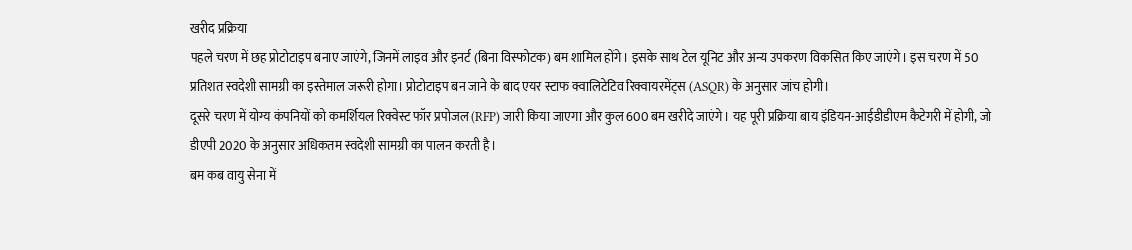खरीद प्रक्रिया
पहले चरण में छह प्रोटोटाइप बनाए जाएंगे, जिनमें लाइव और इनर्ट (बिना विस्फोटक) बम शामिल होंगे। इसके साथ टेल यूनिट और अन्य उपकरण विकसित किए जाएंगे। इस चरण में 50 प्रतिशत स्वदेशी सामग्री का इस्तेमाल जरूरी होगा। प्रोटोटाइप बन जाने के बाद एयर स्टाफ क्वालिटेटिव रिक्वायरमेंट्स (ASQR) के अनुसार जांच होगी।
दूसरे चरण में योग्य कंपनियों को कमर्शियल रिक्वेस्ट फॉर प्रपोजल (RFP) जारी किया जाएगा और कुल 600 बम खरीदे जाएंगे। यह पूरी प्रक्रिया बाय इंडियन-आईडीडीएम कैटेगरी में होगी, जो डीएपी 2020 के अनुसार अधिकतम स्वदेशी सामग्री का पालन करती है।
बम कब वायु सेना में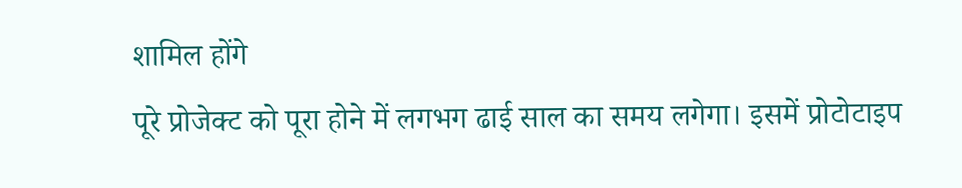शामिल होंगे
पूरे प्रोजेक्ट को पूरा होने में लगभग ढाई साल का समय लगेगा। इसमें प्रोटोटाइप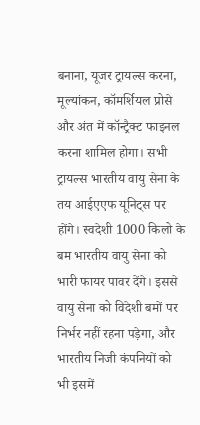बनाना, यूजर ट्रायल्स करना, मूल्यांकन, कॉमर्शियल प्रोसे और अंत में कॉन्ट्रैक्ट फाइनल करना शामिल होगा। सभी ट्रायल्स भारतीय वायु सेना के तय आईएएफ यूनिट्स पर होंगे। स्वदेशी 1000 किलो के बम भारतीय वायु सेना को भारी फायर पावर देंगे। इससे वायु सेना को विदेशी बमों पर निर्भर नहीं रहना पड़ेगा, और भारतीय निजी कंपनियों को भी इसमें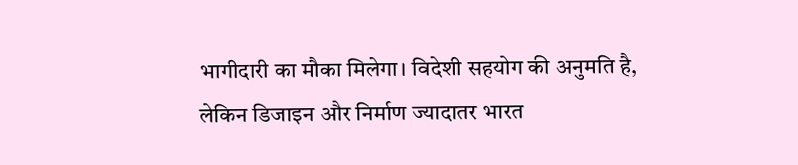भागीदारी का मौका मिलेगा। विदेशी सहयोग की अनुमति है, लेकिन डिजाइन और निर्माण ज्यादातर भारत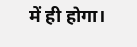में ही होगा।